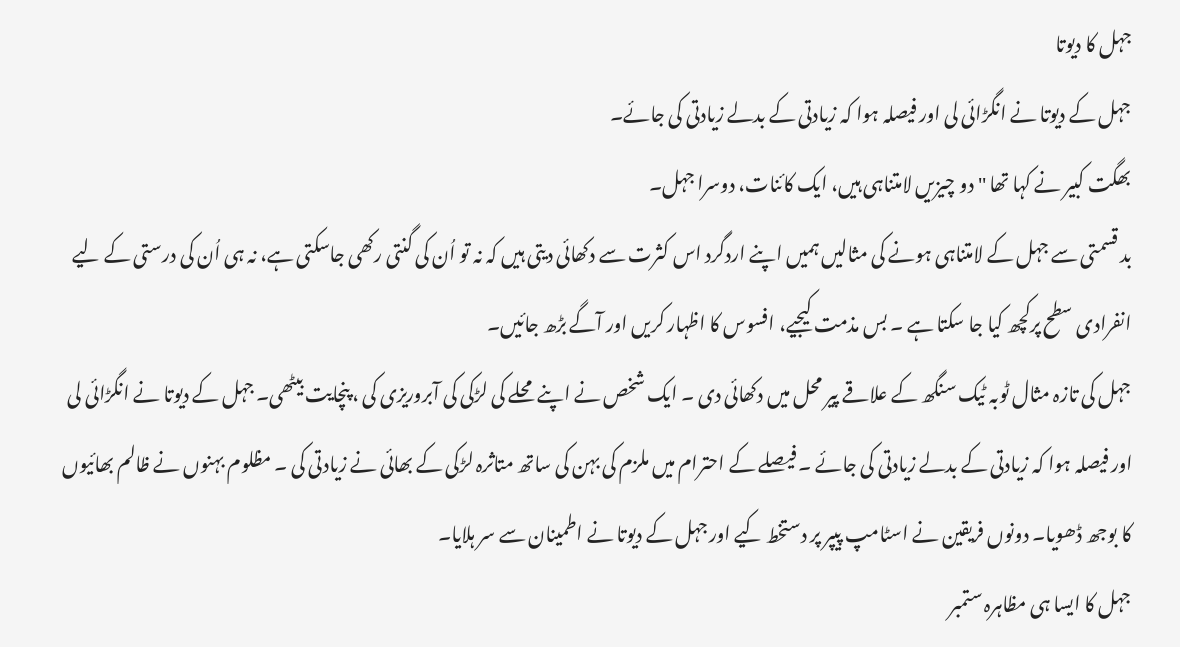جہل کا دیوتا
جہل کے دیوتا نے انگڑائی لی اور فیصلہ ہوا کہ زیادتی کے بدلے زیادتی کی جائے۔
بھگت کبیر نے کہا تھا ''دو چیزیں لامتناہی ہیں، ایک کائنات، دوسرا جہل۔
بد قسمتی سے جہل کے لامتناہی ہونے کی مثالیں ہمیں اپنے اردگرد اس کثرت سے دکھائی دیتی ہیں کہ نہ تو اُن کی گنتی رکھی جاسکتی ہے، نہ ہی اُن کی درستی کے لیے انفرادی سطح پرکچھ کیا جا سکتا ہے ۔ بس مذمت کیجیے، افسوس کا اظہار کریں اور آگے بڑھ جائیں۔
جہل کی تازہ مثال ٹوبہ ٹیک سنگھ کے علاقے پیر محل میں دکھائی دی ۔ ایک شخص نے اپنے محلے کی لڑکی کی آبروریزی کی ، پنچایت بیٹھی۔ جہل کے دیوتا نے انگڑائی لی اور فیصلہ ہوا کہ زیادتی کے بدلے زیادتی کی جائے ۔ فیصلے کے احترام میں ملزم کی بہن کی ساتھ متاثرہ لڑکی کے بھائی نے زیادتی کی ۔ مظلوم بہنوں نے ظالم بھائیوں کا بوجھ ڈھویا۔ دونوں فریقین نے اسٹامپ پیپر پر دستخط کیے اور جہل کے دیوتا نے اطمینان سے سر ہلایا۔
جہل کا ایسا ہی مظاہرہ ستمبر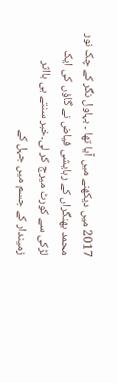2017 میں دیکھنے میں آیا تھا ۔ بہاول نگر کے چک نور محمد بھنگراں کے رہایشی فیاض نے گاؤں کی ایک لڑکی سے کورٹ میرج کر لی۔خبر سنتے ہی بااثر زمیندار کے جسم میں جہل کے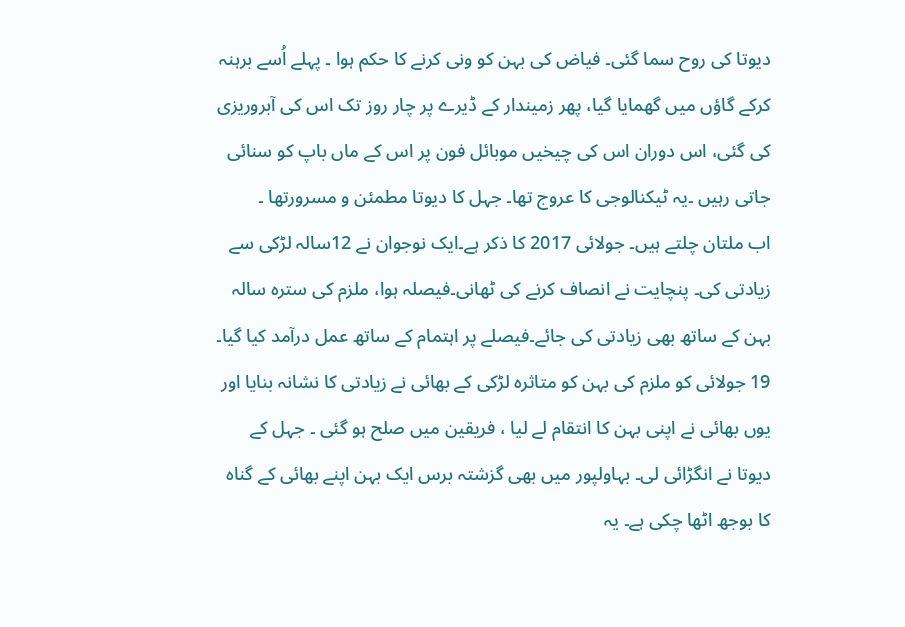دیوتا کی روح سما گئی۔ فیاض کی بہن کو ونی کرنے کا حکم ہوا ۔ پہلے اُسے برہنہ کرکے گاؤں میں گھمایا گیا، پھر زمیندار کے ڈیرے پر چار روز تک اس کی آبروریزی کی گئی، اس دوران اس کی چیخیں موبائل فون پر اس کے ماں باپ کو سنائی جاتی رہیں ۔یہ ٹیکنالوجی کا عروج تھا۔ جہل کا دیوتا مطمئن و مسرورتھا ۔
اب ملتان چلتے ہیں۔ جولائی 2017 کا ذکر ہے۔ایک نوجوان نے 12سالہ لڑکی سے زیادتی کی۔ پنچایت نے انصاف کرنے کی ٹھانی۔فیصلہ ہوا، ملزم کی سترہ سالہ بہن کے ساتھ بھی زیادتی کی جائے۔فیصلے پر اہتمام کے ساتھ عمل درآمد کیا گیا۔
19 جولائی کو ملزم کی بہن کو متاثرہ لڑکی کے بھائی نے زیادتی کا نشانہ بنایا اور یوں بھائی نے اپنی بہن کا انتقام لے لیا ، فریقین میں صلح ہو گئی ۔ جہل کے دیوتا نے انگڑائی لی۔ بہاولپور میں بھی گزشتہ برس ایک بہن اپنے بھائی کے گناہ کا بوجھ اٹھا چکی ہے۔ یہ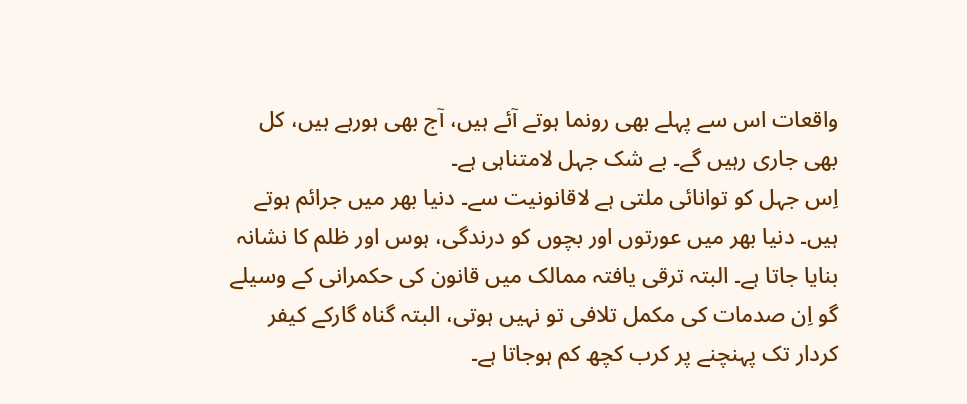واقعات اس سے پہلے بھی رونما ہوتے آئے ہیں، آج بھی ہورہے ہیں، کل بھی جاری رہیں گے۔ بے شک جہل لامتناہی ہے۔
اِس جہل کو توانائی ملتی ہے لاقانونیت سے۔ دنیا بھر میں جرائم ہوتے ہیں۔ دنیا بھر میں عورتوں اور بچوں کو درندگی، ہوس اور ظلم کا نشانہ بنایا جاتا ہے۔ البتہ ترقی یافتہ ممالک میں قانون کی حکمرانی کے وسیلے گو اِن صدمات کی مکمل تلافی تو نہیں ہوتی، البتہ گناہ گارکے کیفر کردار تک پہنچنے پر کرب کچھ کم ہوجاتا ہے۔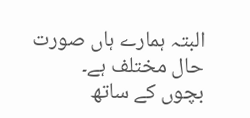البتہ ہمارے ہاں صورت حال مختلف ہے۔
بچوں کے ساتھ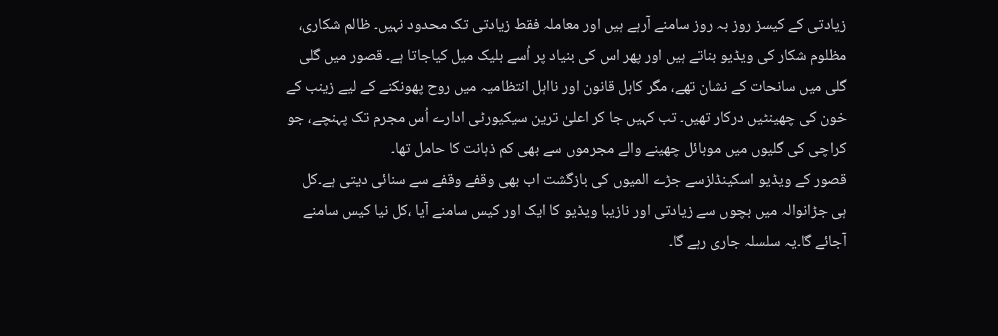زیادتی کے کیسز روز بہ روز سامنے آرہے ہیں اور معاملہ فقط زیادتی تک محدود نہیں۔ ظالم شکاری، مظلوم شکار کی ویڈیو بناتے ہیں اور پھر اس کی بنیاد پر اُسے بلیک میل کیاجاتا ہے۔ قصور میں گلی گلی میں سانحات کے نشان تھے، مگر کاہل قانون اور نااہل انتظامیہ میں روح پھونکنے کے لیے زینب کے خون کی چھینٹیں درکار تھیں۔ تب کہیں جا کر اعلیٰ ترین سیکیورٹی ادارے اُس مجرم تک پہنچے، جو کراچی کی گلیوں میں موبائل چھینے والے مجرموں سے بھی کم ذہانت کا حامل تھا۔
قصور کے ویڈیو اسکینڈلزسے جڑے المیوں کی بازگشت اب بھی وقفے وقفے سے سنائی دیتی ہے۔کل ہی جڑانوالہ میں بچوں سے زیادتی اور نازیبا ویڈیو کا ایک اور کیس سامنے آیا ،کل نیا کیس سامنے آجائے گا۔یہ سلسلہ جاری رہے گا۔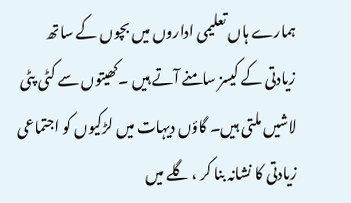ہمارے ہاں تعلیمی اداروں میں بچوں کے ساتھ زیادتی کے کیسز سامنے آتے ہیں ۔کھیتوں سے کٹی پٹی لاشیں ملتی ہیں۔ گاؤں دیہات میں لڑکیوں کو اجتماعی زیادتی کا نشانہ بنا کر ، گلے میں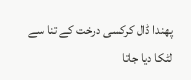پھندا ڈال کرکسی درخت کے تنا سے لٹکا دیا جاتا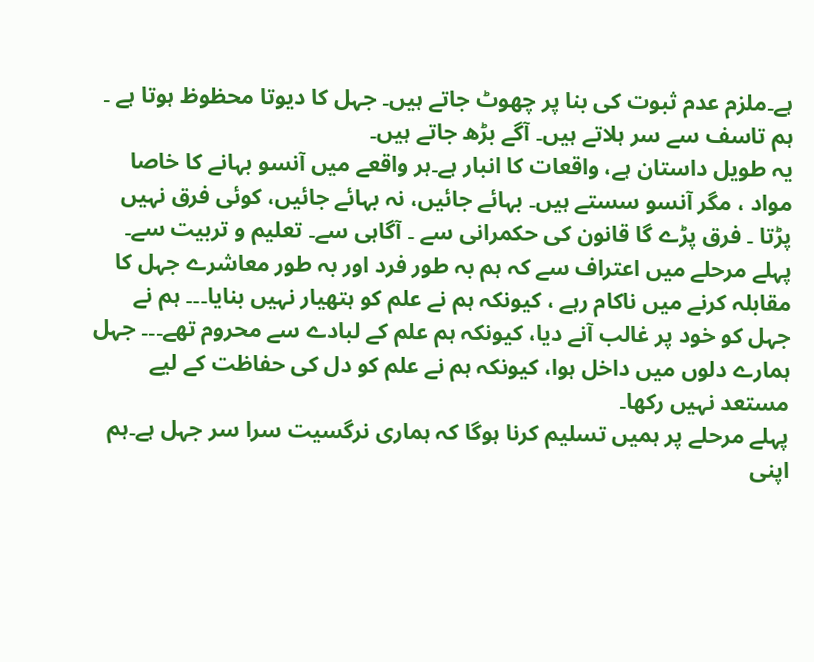ہے۔ملزم عدم ثبوت کی بنا پر چھوٹ جاتے ہیں۔ جہل کا دیوتا محظوظ ہوتا ہے ۔ ہم تاسف سے سر ہلاتے ہیں۔ آگے بڑھ جاتے ہیں۔
یہ طویل داستان ہے، واقعات کا انبار ہے۔ہر واقعے میں آنسو بہانے کا خاصا مواد ، مگر آنسو سستے ہیں۔ بہائے جائیں، نہ بہائے جائیں، کوئی فرق نہیں پڑتا ۔ فرق پڑے گا قانون کی حکمرانی سے ۔ آگاہی سے۔ تعلیم و تربیت سے۔ پہلے مرحلے میں اعتراف سے کہ ہم بہ طور فرد اور بہ طور معاشرے جہل کا مقابلہ کرنے میں ناکام رہے ، کیونکہ ہم نے علم کو ہتھیار نہیں بنایا۔۔۔ ہم نے جہل کو خود پر غالب آنے دیا، کیونکہ ہم علم کے لبادے سے محروم تھے۔۔۔ جہل ہمارے دلوں میں داخل ہوا، کیونکہ ہم نے علم کو دل کی حفاظت کے لیے مستعد نہیں رکھا۔
پہلے مرحلے پر ہمیں تسلیم کرنا ہوگا کہ ہماری نرگسیت سرا سر جہل ہے۔ہم اپنی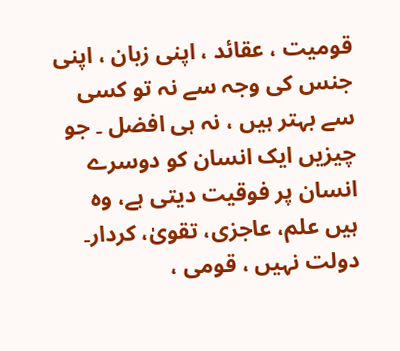قومیت ، عقائد ، اپنی زبان ، اپنی جنس کی وجہ سے نہ تو کسی سے بہتر ہیں ، نہ ہی افضل ۔ جو چیزیں ایک انسان کو دوسرے انسان پر فوقیت دیتی ہے، وہ ہیں علم، عاجزی، تقویٰ، کردار۔ دولت نہیں ، قومی ،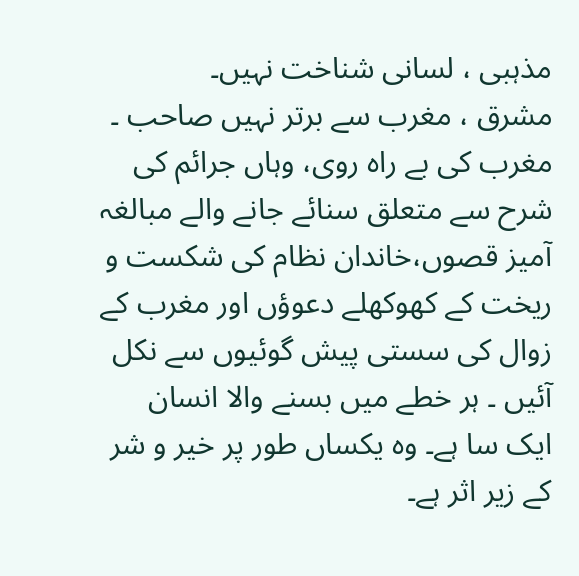مذہبی ، لسانی شناخت نہیں۔
مشرق ، مغرب سے برتر نہیں صاحب ۔ مغرب کی بے راہ روی، وہاں جرائم کی شرح سے متعلق سنائے جانے والے مبالغہ آمیز قصوں،خاندان نظام کی شکست و ریخت کے کھوکھلے دعوؤں اور مغرب کے زوال کی سستی پیش گوئیوں سے نکل آئیں ۔ ہر خطے میں بسنے والا انسان ایک سا ہے۔ وہ یکساں طور پر خیر و شر کے زیر اثر ہے۔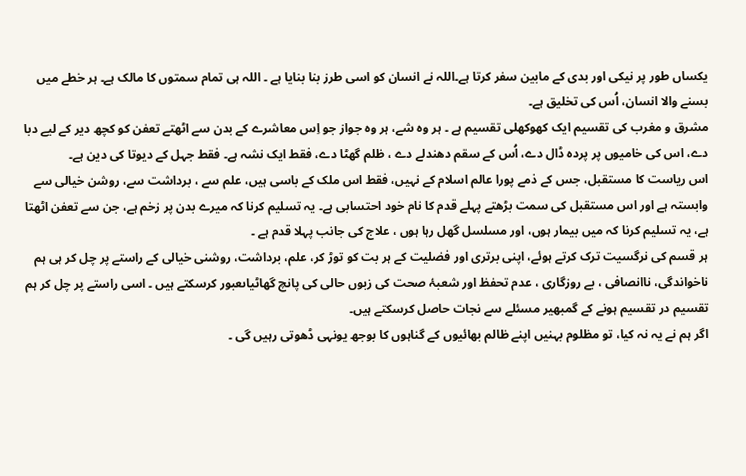یکساں طور پر نیکی اور بدی کے مابین سفر کرتا ہے۔اللہ نے انسان کو اسی طرز بنا بنایا ہے ۔ اللہ ہی تمام سمتوں کا مالک ہے۔ ہر خطے میں بسنے والا انسان، اُس کی تخلیق ہے۔
مشرق و مغرب کی تقسیم ایک کھوکھلی تقسیم ہے ۔ ہر وہ شے، ہر وہ جواز جو اِس معاشرے کے بدن سے اٹھتے تعفن کو کچھ دیر کے لیے دبا دے، اس کی خامیوں پر پردہ ڈال دے، اُس کے سقم دھندلے دے ، ظلم گھٹا دے، فقط ایک نشہ ہے۔ فقط جہل کے دیوتا کی دین ہے۔
اس ریاست کا مستقبل، جس کے ذمے پورا عالم اسلام کے نہیں، فقط اس ملک کے باسی ہیں، علم سے ، برداشت سے، روشن خیالی سے وابستہ ہے اور اس مستقبل کی سمت بڑھتے پہلے قدم کا نام خود احتسابی ہے۔ یہ تسلیم کرنا کہ میرے بدن پر زخم ہے، جن سے تعفن اٹھتا ہے، یہ تسلیم کرنا کہ میں بیمار ہوں، اور مسلسل گھل رہا ہوں ، علاج کی جانب پہلا قدم ہے ۔
ہر قسم کی نرگسیت ترک کرتے ہوئے، اپنی برتری اور فضلیت کے ہر بت کو توڑ کر، علم، برداشت، روشنی خیالی کے راستے پر چل کر ہی ہم ناخواندگی، ناانصافی ، بے روزگاری ، عدم تحفظ اور شعبۂ صحت کی زبوں حالی کی پانچ گھاٹیاںعبور کرسکتے ہیں ۔ اسی راستے پر چل کر ہم تقسیم در تقسیم ہونے کے گمبھیر مسئلے سے نجات حاصل کرسکتے ہیں۔
اگر ہم نے یہ نہ کیا، تو مظلوم بہنیں اپنے ظالم بھائیوں کے گناہوں کا بوجھ یونہی ڈھوتی رہیں گی ۔